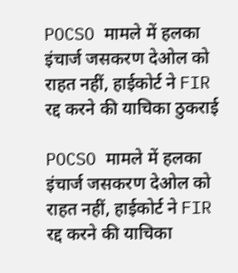POCSO मामले में हलका इंचार्ज जसकरण देओल को राहत नहीं, हाईकोर्ट ने FIR रद्द करने की याचिका ठुकराई

POCSO मामले में हलका इंचार्ज जसकरण देओल को राहत नहीं, हाईकोर्ट ने FIR रद्द करने की याचिका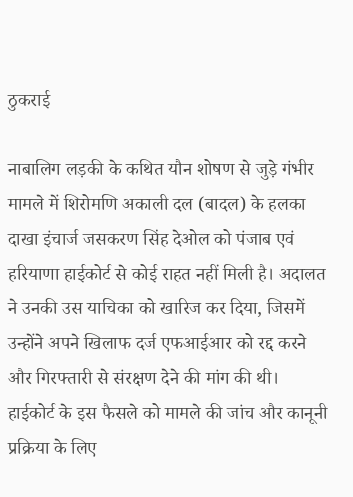ठुकराई

नाबालिग लड़की के कथित यौन शोषण से जुड़े गंभीर मामले में शिरोमणि अकाली दल (बादल) के हलका दाखा इंचार्ज जसकरण सिंह देओल को पंजाब एवं हरियाणा हाईकोर्ट से कोई राहत नहीं मिली है। अदालत ने उनकी उस याचिका को खारिज कर दिया, जिसमें उन्होंने अपने खिलाफ दर्ज एफआईआर को रद्द करने और गिरफ्तारी से संरक्षण देने की मांग की थी। हाईकोर्ट के इस फैसले को मामले की जांच और कानूनी प्रक्रिया के लिए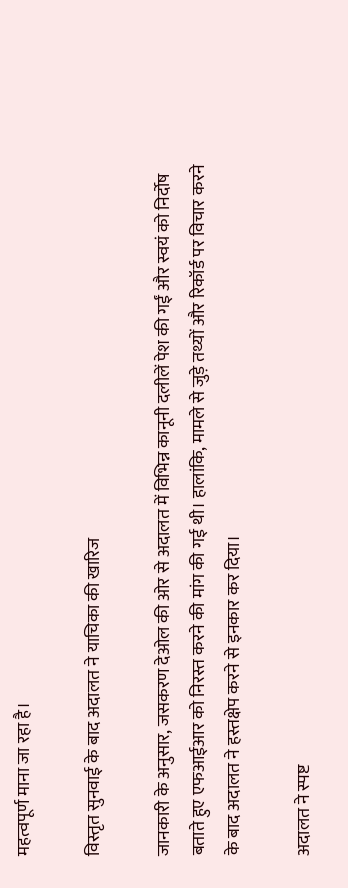महत्वपूर्ण माना जा रहा है।

विस्तृत सुनवाई के बाद अदालत ने याचिका की खारिज

जानकारी के अनुसार, जसकरण देओल की ओर से अदालत में विभिन्न कानूनी दलीलें पेश की गईं और स्वयं को निर्दोष बताते हुए एफआईआर को निरस्त करने की मांग की गई थी। हालांकि, मामले से जुड़े तथ्यों और रिकॉर्ड पर विचार करने के बाद अदालत ने हस्तक्षेप करने से इनकार कर दिया।

अदालत ने स्पष्ट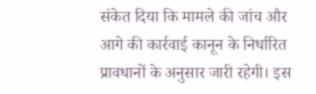संकेत दिया कि मामले की जांच और आगे की कार्रवाई कानून के निर्धारित प्रावधानों के अनुसार जारी रहेगी। इस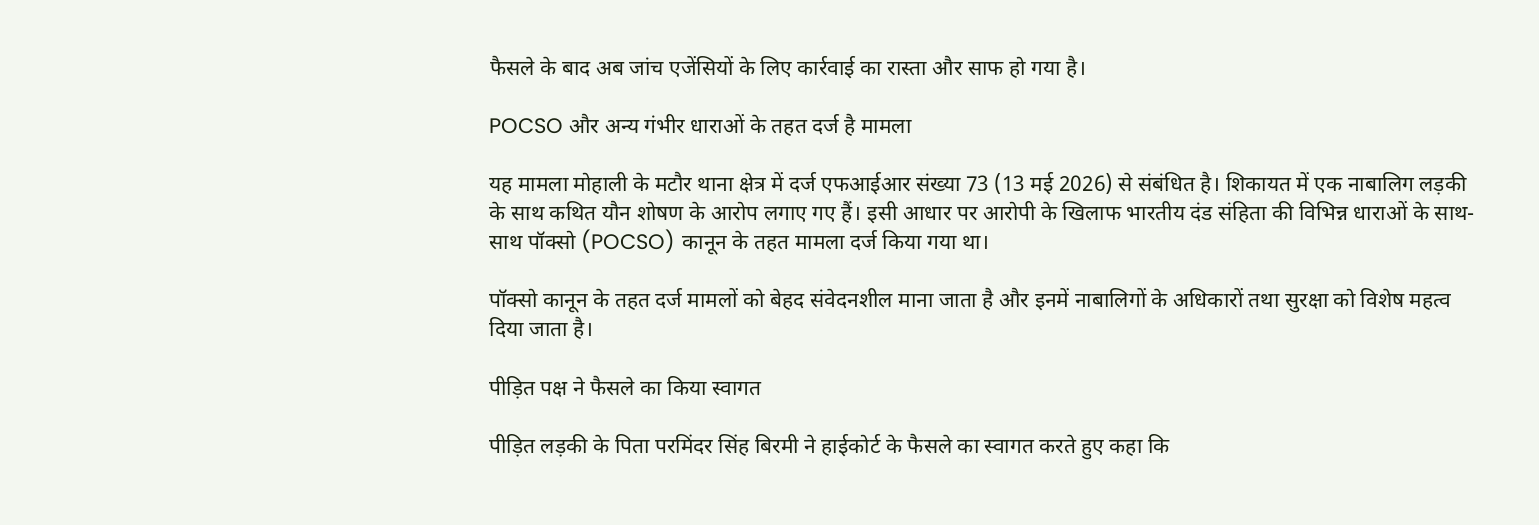फैसले के बाद अब जांच एजेंसियों के लिए कार्रवाई का रास्ता और साफ हो गया है।

POCSO और अन्य गंभीर धाराओं के तहत दर्ज है मामला

यह मामला मोहाली के मटौर थाना क्षेत्र में दर्ज एफआईआर संख्या 73 (13 मई 2026) से संबंधित है। शिकायत में एक नाबालिग लड़की के साथ कथित यौन शोषण के आरोप लगाए गए हैं। इसी आधार पर आरोपी के खिलाफ भारतीय दंड संहिता की विभिन्न धाराओं के साथ-साथ पॉक्सो (POCSO) कानून के तहत मामला दर्ज किया गया था।

पॉक्सो कानून के तहत दर्ज मामलों को बेहद संवेदनशील माना जाता है और इनमें नाबालिगों के अधिकारों तथा सुरक्षा को विशेष महत्व दिया जाता है।

पीड़ित पक्ष ने फैसले का किया स्वागत

पीड़ित लड़की के पिता परमिंदर सिंह बिरमी ने हाईकोर्ट के फैसले का स्वागत करते हुए कहा कि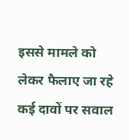इससे मामले को लेकर फैलाए जा रहे कई दावों पर सवाल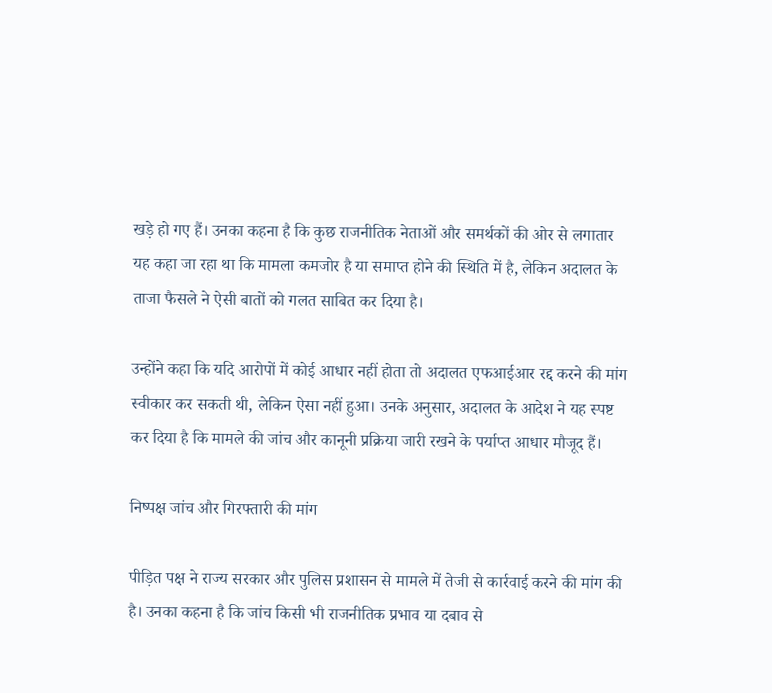खड़े हो गए हैं। उनका कहना है कि कुछ राजनीतिक नेताओं और समर्थकों की ओर से लगातार यह कहा जा रहा था कि मामला कमजोर है या समाप्त होने की स्थिति में है, लेकिन अदालत के ताजा फैसले ने ऐसी बातों को गलत साबित कर दिया है।

उन्होंने कहा कि यदि आरोपों में कोई आधार नहीं होता तो अदालत एफआईआर रद्द करने की मांग स्वीकार कर सकती थी, लेकिन ऐसा नहीं हुआ। उनके अनुसार, अदालत के आदेश ने यह स्पष्ट कर दिया है कि मामले की जांच और कानूनी प्रक्रिया जारी रखने के पर्याप्त आधार मौजूद हैं।

निष्पक्ष जांच और गिरफ्तारी की मांग

पीड़ित पक्ष ने राज्य सरकार और पुलिस प्रशासन से मामले में तेजी से कार्रवाई करने की मांग की है। उनका कहना है कि जांच किसी भी राजनीतिक प्रभाव या दबाव से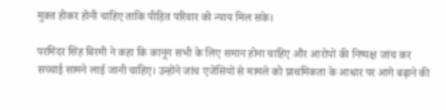मुक्त होकर होनी चाहिए ताकि पीड़ित परिवार को न्याय मिल सके।

परमिंदर सिंह बिरमी ने कहा कि कानून सभी के लिए समान होना चाहिए और आरोपों की निष्पक्ष जांच कर सच्चाई सामने लाई जानी चाहिए। उन्होंने जांच एजेंसियों से मामले को प्राथमिकता के आधार पर आगे बढ़ाने की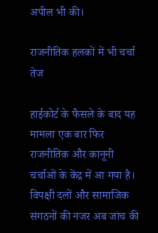अपील भी की।

राजनीतिक हलकों में भी चर्चा तेज

हाईकोर्ट के फैसले के बाद यह मामला एक बार फिर राजनीतिक और कानूनी चर्चाओं के केंद्र में आ गया है। विपक्षी दलों और सामाजिक संगठनों की नजर अब जांच की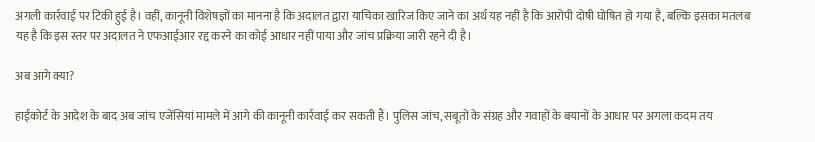अगली कार्रवाई पर टिकी हुई है। वहीं, कानूनी विशेषज्ञों का मानना है कि अदालत द्वारा याचिका खारिज किए जाने का अर्थ यह नहीं है कि आरोपी दोषी घोषित हो गया है, बल्कि इसका मतलब यह है कि इस स्तर पर अदालत ने एफआईआर रद्द करने का कोई आधार नहीं पाया और जांच प्रक्रिया जारी रहने दी है।

अब आगे क्या?

हाईकोर्ट के आदेश के बाद अब जांच एजेंसियां मामले में आगे की कानूनी कार्रवाई कर सकती हैं। पुलिस जांच, सबूतों के संग्रह और गवाहों के बयानों के आधार पर अगला कदम तय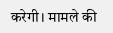करेगी। मामले की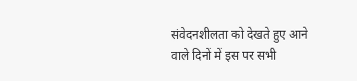संवेदनशीलता को देखते हुए आने वाले दिनों में इस पर सभी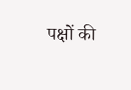पक्षों की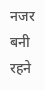नजर बनी रहने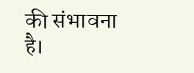की संभावना है।